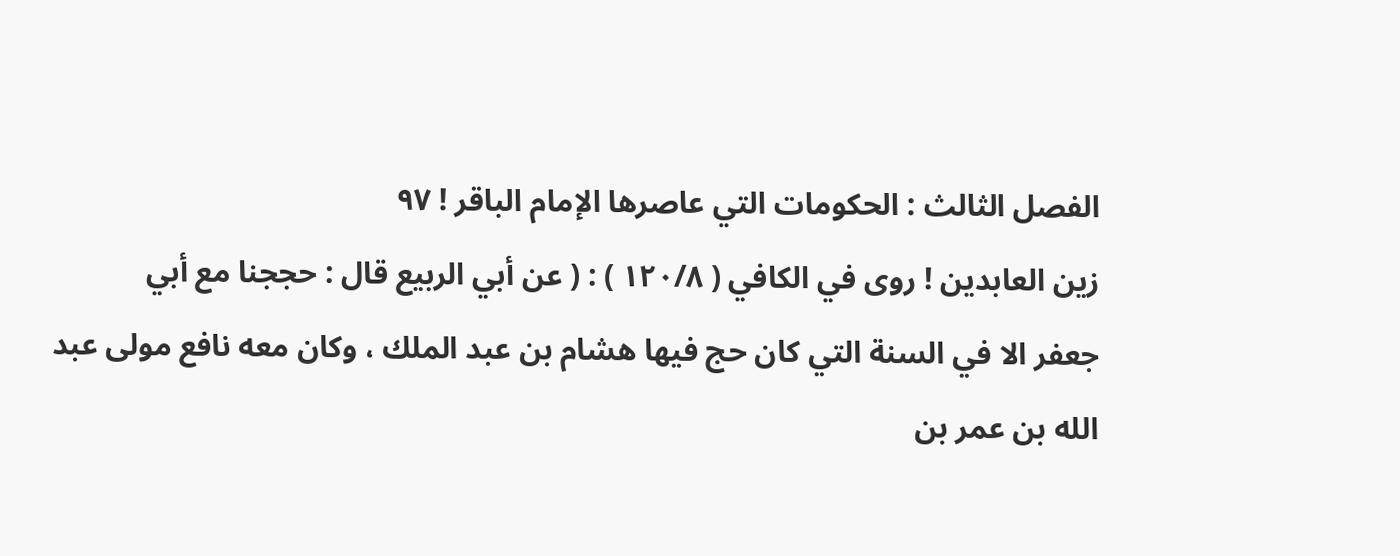الفصل الثالث : الحكومات التي عاصرها الإمام الباقر ! ۹۷
زين العابدين ! روى في الكافي ( ۱۲۰/۸ ) : ( عن أبي الربيع قال : حججنا مع أبي
جعفر الا في السنة التي كان حج فيها هشام بن عبد الملك ، وكان معه نافع مولى عبد
الله بن عمر بن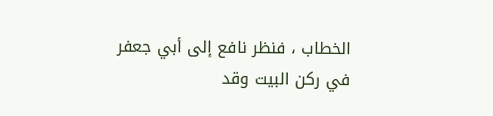الخطاب ، فنظر نافع إلى أبي جعفر في ركن البيت وقد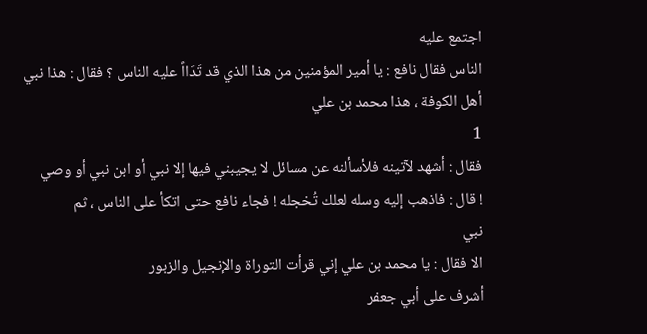اجتمع عليه
الناس فقال نافع : يا أمير المؤمنين من هذا الذي قد تَدَااً عليه الناس ؟ فقال : هذا نبي
أهل الكوفة ، هذا محمد بن علي
1
فقال : أشهد لآتينه فلأسألنه عن مسائل لا يجيبني فيها إلا نبي أو ابن نبي أو وصي
! قال : فاذهب إليه وسله لعلك تُخجله ! فجاء نافع حتى اتكأ على الناس ، ثم
نبي
الا فقال : يا محمد بن علي إني قرأت التوراة والإنجيل والزبور
أشرف على أبي جعفر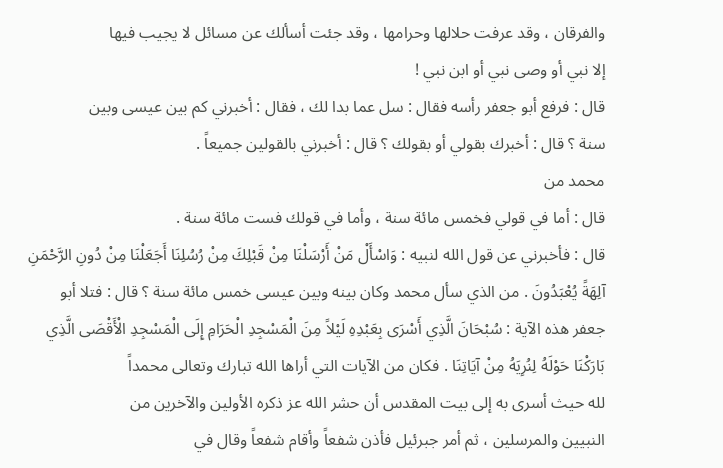والفرقان ، وقد عرفت حلالها وحرامها ، وقد جئت أسألك عن مسائل لا يجيب فيها
إلا نبي أو وصى نبي أو ابن نبي !
قال : فرفع أبو جعفر رأسه فقال : سل عما بدا لك ، فقال : أخبرني كم بين عيسى وبين
سنة ؟ قال : أخبرك بقولي أو بقولك ؟ قال : أخبرني بالقولين جميعاً .
محمد من
قال : أما في قولي فخمس مائة سنة ، وأما في قولك فست مائة سنة .
قال : فأخبرني عن قول الله لنبيه : وَاسْأَلْ مَنْ أَرْسَلْنَا مِنْ قَبْلِكَ مِنْ رُسُلِنَا أَجَعَلْنَا مِنْ دُونِ الرَّحْمَنِ
آلِهَةً يُعْبَدُونَ . من الذي سأل محمد وكان بينه وبين عيسى خمس مائة سنة ؟ قال : فتلا أبو
جعفر هذه الآية : سُبْحَانَ الَّذِي أَسْرَى بِعَبْدِهِ لَيْلاً مِنَ الْمَسْجِدِ الْحَرَامِ إِلَى الْمَسْجِدِ الْأَقْصَى الَّذِي
بَارَكْنَا حَوْلَهُ لِنُرِيَهُ مِنْ آيَاتِنَا . فكان من الآيات التي أراها الله تبارك وتعالى محمداً
لله حيث أسرى به إلى بيت المقدس أن حشر الله عز ذكره الأولين والآخرين من
النبيين والمرسلين ، ثم أمر جبرئيل فأذن شفعاً وأقام شفعاً وقال في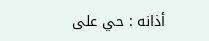أذانه : حي على